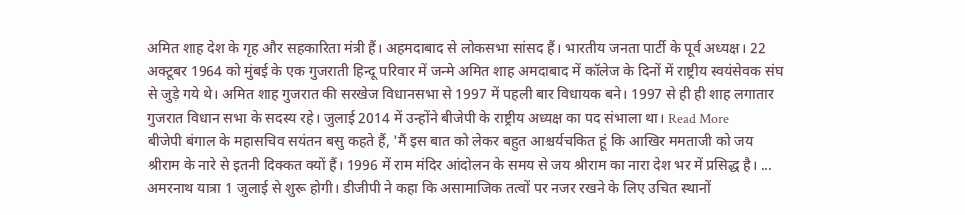अमित शाह देश के गृह और सहकारिता मंत्री हैं। अहमदाबाद से लोकसभा सांसद हैं। भारतीय जनता पार्टी के पूर्व अध्यक्ष। 22 अक्टूबर 1964 को मुंबई के एक गुजराती हिन्दू परिवार में जन्मे अमित शाह अमदाबाद में कॉलेज के दिनों में राष्ट्रीय स्वयंसेवक संघ से जुड़े गये थे। अमित शाह गुजरात की सरखेज विधानसभा से 1997 में पहली बार विधायक बने। 1997 से ही ही शाह लगातार गुजरात विधान सभा के सदस्य रहे। जुलाई 2014 में उन्होंने बीजेपी के राष्ट्रीय अध्यक्ष का पद संभाला था। Read More
बीजेपी बंगाल के महासचिव सयंतन बसु कहते हैं, 'मैं इस बात को लेकर बहुत आश्चर्यचकित हूं कि आखिर ममताजी को जय श्रीराम के नारे से इतनी दिक्कत क्यों हैं। 1996 में राम मंदिर आंदोलन के समय से जय श्रीराम का नारा देश भर में प्रसिद्ध है। ...
अमरनाथ यात्रा 1 जुलाई से शुरू होगी। डीजीपी ने कहा कि असामाजिक तत्वों पर नजर रखने के लिए उचित स्थानों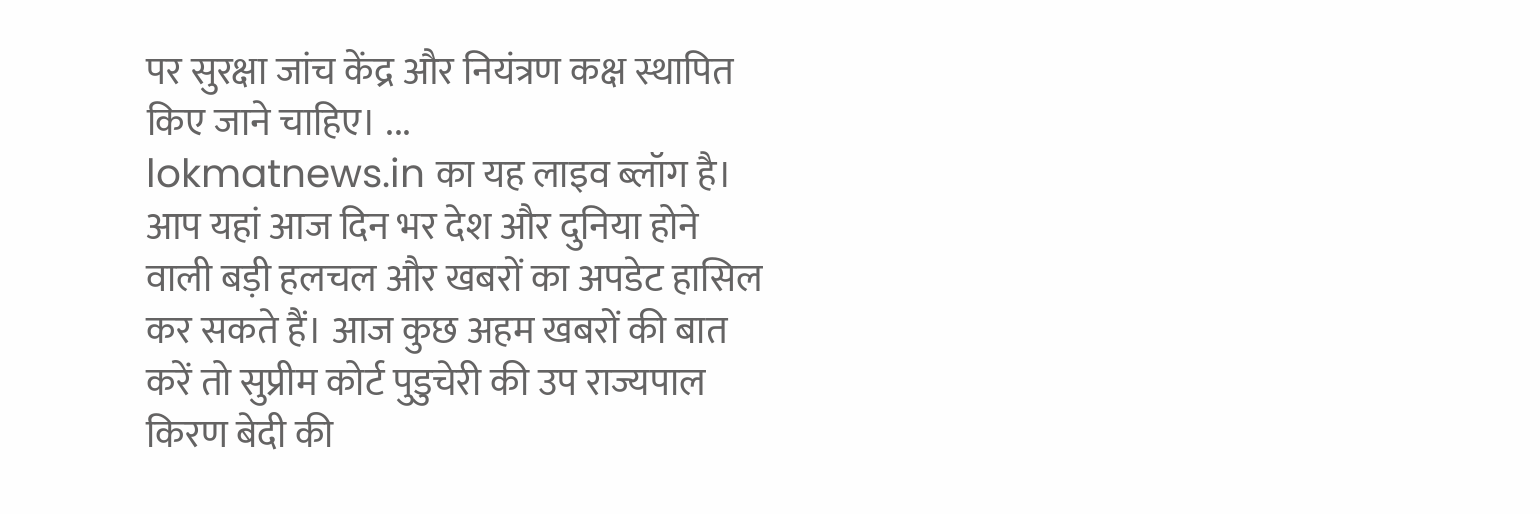पर सुरक्षा जांच केंद्र और नियंत्रण कक्ष स्थापित किए जाने चाहिए। ...
lokmatnews.in का यह लाइव ब्लॉग है। आप यहां आज दिन भर देश और दुनिया होने वाली बड़ी हलचल और खबरों का अपडेट हासिल कर सकते हैं। आज कुछ अहम खबरों की बात करें तो सुप्रीम कोर्ट पुडुचेरी की उप राज्यपाल किरण बेदी की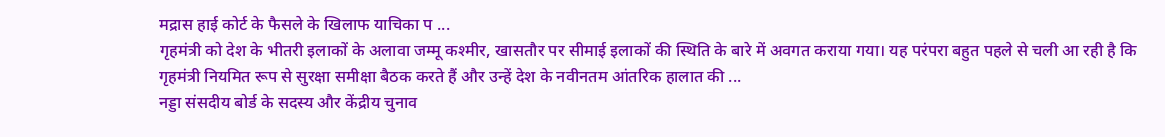मद्रास हाई कोर्ट के फैसले के खिलाफ याचिका प ...
गृहमंत्री को देश के भीतरी इलाकों के अलावा जम्मू कश्मीर, खासतौर पर सीमाई इलाकों की स्थिति के बारे में अवगत कराया गया। यह परंपरा बहुत पहले से चली आ रही है कि गृहमंत्री नियमित रूप से सुरक्षा समीक्षा बैठक करते हैं और उन्हें देश के नवीनतम आंतरिक हालात की ...
नड्डा संसदीय बोर्ड के सदस्य और केंद्रीय चुनाव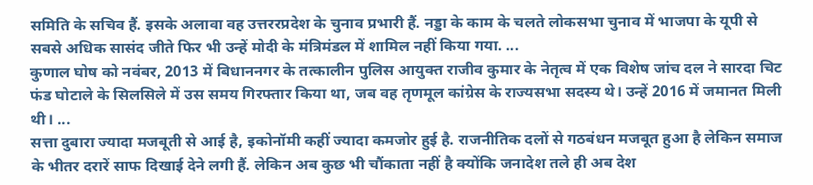समिति के सचिव हैं. इसके अलावा वह उत्तररप्रदेश के चुनाव प्रभारी हैं. नड्डा के काम के चलते लोकसभा चुनाव में भाजपा के यूपी से सबसे अधिक सासंद जीते फिर भी उन्हें मोदी के मंत्रिमंडल में शामिल नहीं किया गया. ...
कुणाल घोष को नवंबर, 2013 में बिधाननगर के तत्कालीन पुलिस आयुक्त राजीव कुमार के नेतृत्व में एक विशेष जांच दल ने सारदा चिट फंड घोटाले के सिलसिले में उस समय गिरफ्तार किया था, जब वह तृणमूल कांग्रेस के राज्यसभा सदस्य थे। उन्हें 2016 में जमानत मिली थी। ...
सत्ता दुबारा ज्यादा मजबूती से आई है, इकोनॉमी कहीं ज्यादा कमजोर हुई है. राजनीतिक दलों से गठबंधन मजबूत हुआ है लेकिन समाज के भीतर दरारें साफ दिखाई देने लगी हैं. लेकिन अब कुछ भी चौंकाता नहीं है क्योंकि जनादेश तले ही अब देश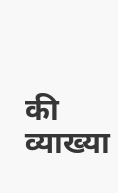की व्याख्या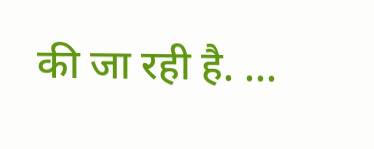की जा रही है. ...